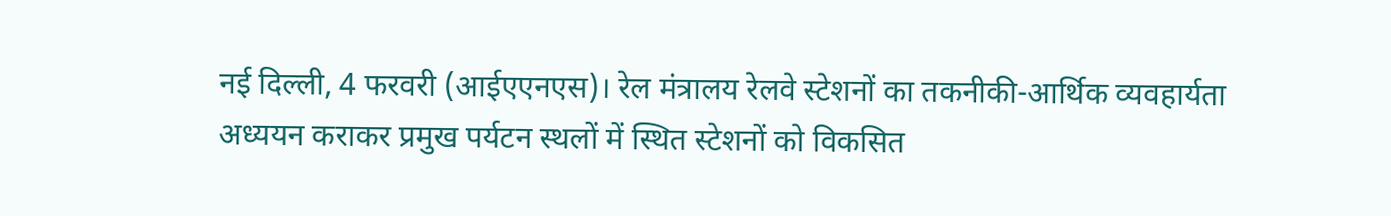नई दिल्ली, 4 फरवरी (आईएएनएस)। रेल मंत्रालय रेलवे स्टेशनों का तकनीकी-आर्थिक व्यवहार्यता अध्ययन कराकर प्रमुख पर्यटन स्थलों में स्थित स्टेशनों को विकसित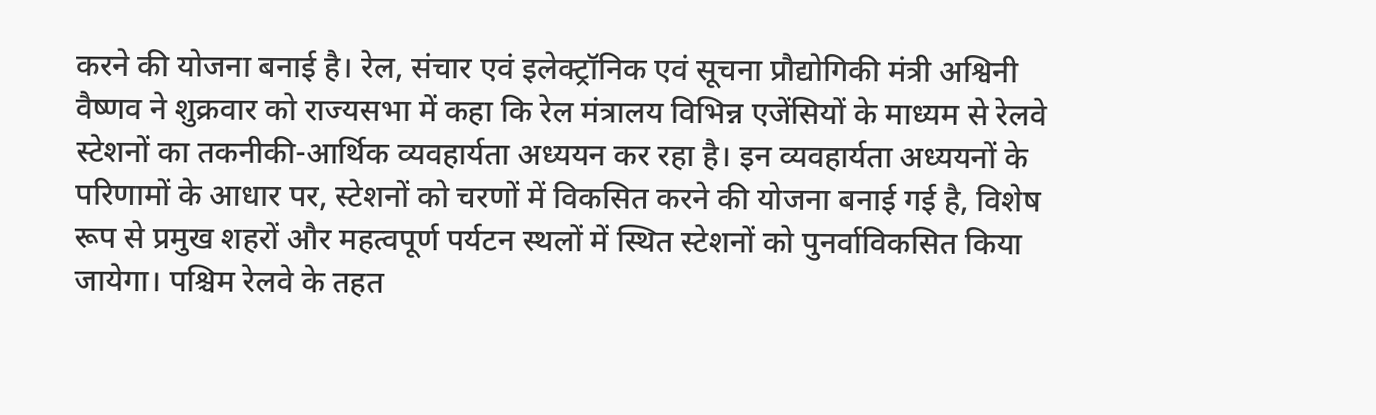करने की योजना बनाई है। रेल, संचार एवं इलेक्ट्रॉनिक एवं सूचना प्रौद्योगिकी मंत्री अश्विनी वैष्णव ने शुक्रवार को राज्यसभा में कहा कि रेल मंत्रालय विभिन्न एजेंसियों के माध्यम से रेलवे स्टेशनों का तकनीकी-आर्थिक व्यवहार्यता अध्ययन कर रहा है। इन व्यवहार्यता अध्ययनों के परिणामों के आधार पर, स्टेशनों को चरणों में विकसित करने की योजना बनाई गई है, विशेष रूप से प्रमुख शहरों और महत्वपूर्ण पर्यटन स्थलों में स्थित स्टेशनों को पुनर्वाविकसित किया जायेगा। पश्चिम रेलवे के तहत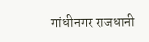गांधीनगर राजधानी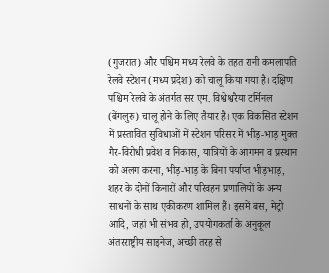(गुजरात) और पश्चिम मध्य रेलवे के तहत रानी कमलापति रेलवे स्टेशन (मध्य प्रदेश) को चालू किया गया है। दक्षिण पश्चिम रेलवे के अंतर्गत सर एम. विश्वेश्वरैया टर्मिनल (बेंगलुरु) चालू होने के लिए तैयार है। एक विकसित स्टेशन में प्रस्तावित सुविधाओं में स्टेशन परिसर में भीड़-भाड़ मुक्त गैर-विरोधी प्रवेश व निकास, यात्रियों के आगमन व प्रस्थान को अलग करना, भीड़-भाड़ के बिना पर्याप्त भीड़भाड़, शहर के दोनों किनारों और परिवहन प्रणालियों के अन्य साधनों के साथ एकीकरण शामिल हैं। इसमें बस, मेट्रो आदि, जहां भी संभव हो, उपयोगकर्ता के अनुकूल अंतरराष्ट्रीय साइनेज, अच्छी तरह से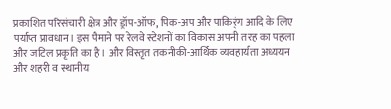प्रकाशित परिसंचारी क्षेत्र और ड्रॉप-ऑफ, पिक-अप और पाकिर्ंग आदि के लिए पर्याप्त प्रावधान। इस पैमाने पर रेलवे स्टेशनों का विकास अपनी तरह का पहला और जटिल प्रकृति का है। और विस्तृत तकनीकी-आर्थिक व्यवहार्यता अध्ययन और शहरी व स्थानीय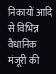निकायों आदि से विभिन्न वैधानिक मंजूरी की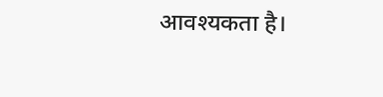आवश्यकता है।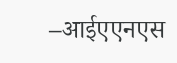–आईएएनएस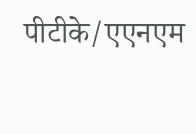पीटीके/एएनएम